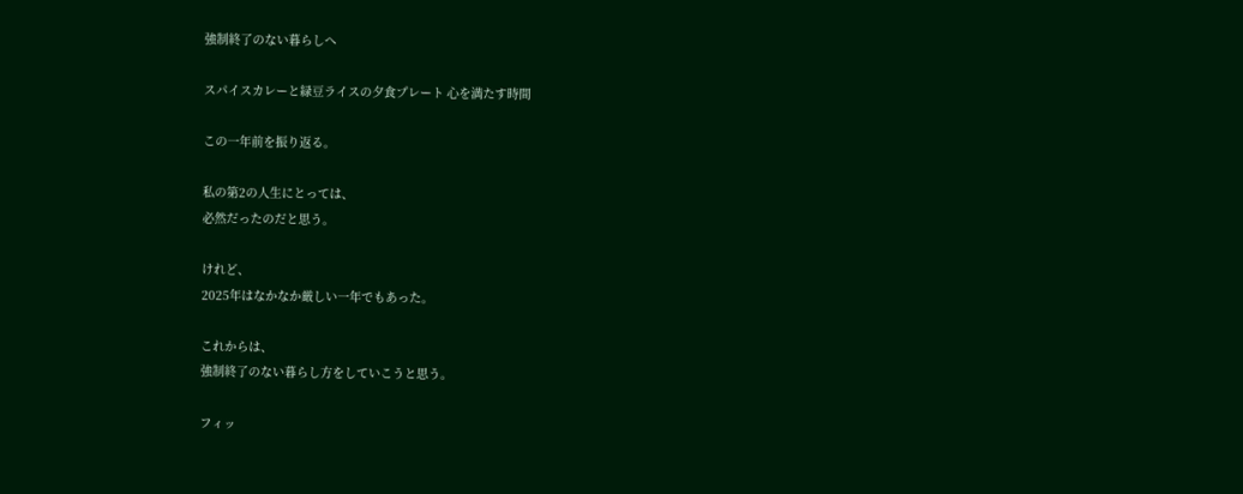強制終了のない暮らしへ

スパイスカレーと緑豆ライスの夕食プレート 心を満たす時間

この一年前を振り返る。

私の第2の人生にとっては、
必然だったのだと思う。

けれど、
2025年はなかなか厳しい一年でもあった。

これからは、
強制終了のない暮らし方をしていこうと思う。

フィッ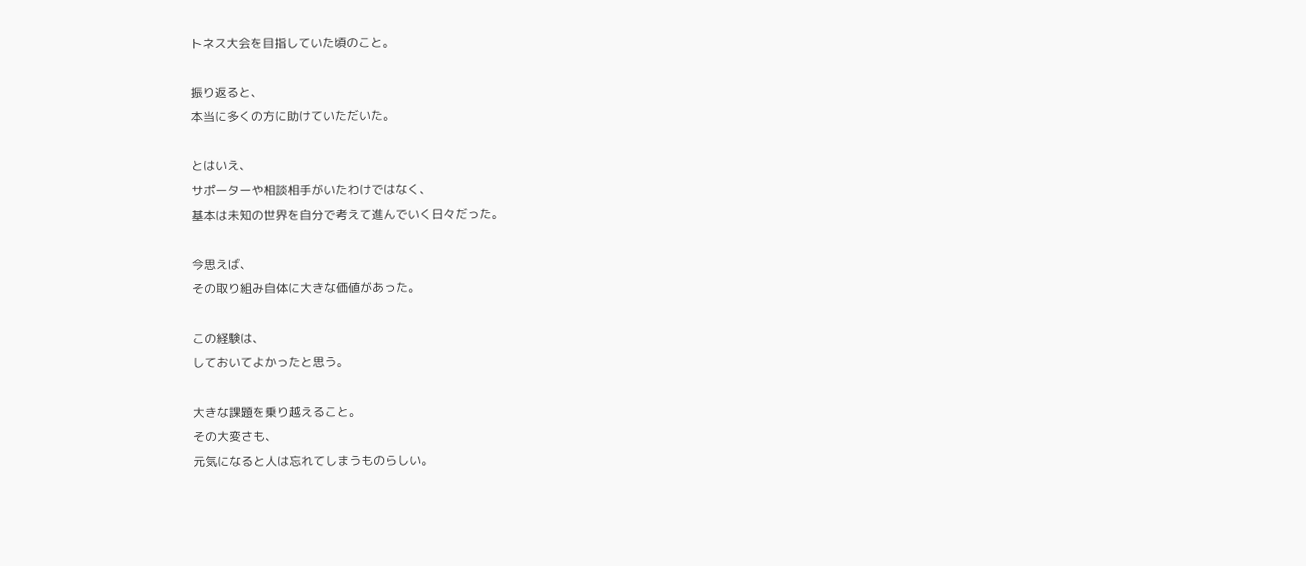トネス大会を目指していた頃のこと。

振り返ると、
本当に多くの方に助けていただいた。

とはいえ、
サポーターや相談相手がいたわけではなく、
基本は未知の世界を自分で考えて進んでいく日々だった。

今思えば、
その取り組み自体に大きな価値があった。

この経験は、
しておいてよかったと思う。

大きな課題を乗り越えること。
その大変さも、
元気になると人は忘れてしまうものらしい。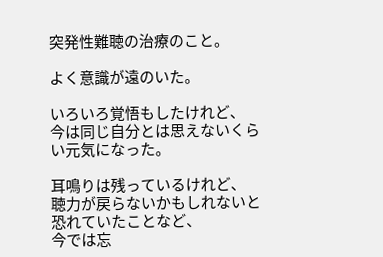突発性難聴の治療のこと。

よく意識が遠のいた。

いろいろ覚悟もしたけれど、
今は同じ自分とは思えないくらい元気になった。

耳鳴りは残っているけれど、
聴力が戻らないかもしれないと恐れていたことなど、
今では忘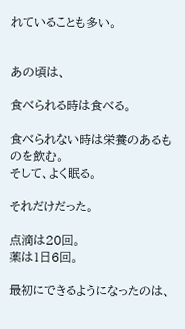れていることも多い。


あの頃は、

食べられる時は食べる。

食べられない時は栄養のあるものを飲む。
そして、よく眠る。

それだけだった。

点滴は20回。
薬は1日6回。

最初にできるようになったのは、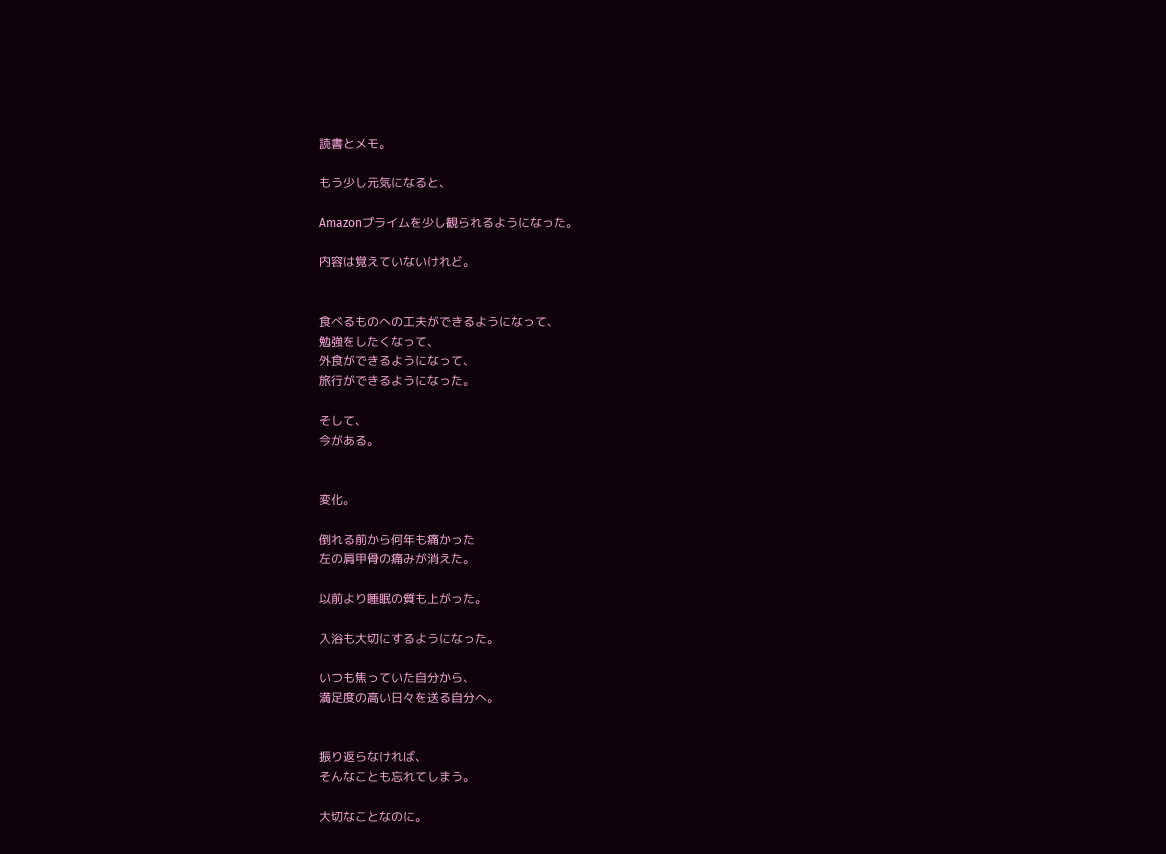読書とメモ。

もう少し元気になると、

Amazonプライムを少し観られるようになった。

内容は覚えていないけれど。


食べるものへの工夫ができるようになって、
勉強をしたくなって、
外食ができるようになって、
旅行ができるようになった。

そして、
今がある。


変化。

倒れる前から何年も痛かった
左の肩甲骨の痛みが消えた。

以前より睡眠の質も上がった。

入浴も大切にするようになった。

いつも焦っていた自分から、
満足度の高い日々を送る自分へ。


振り返らなければ、
そんなことも忘れてしまう。

大切なことなのに。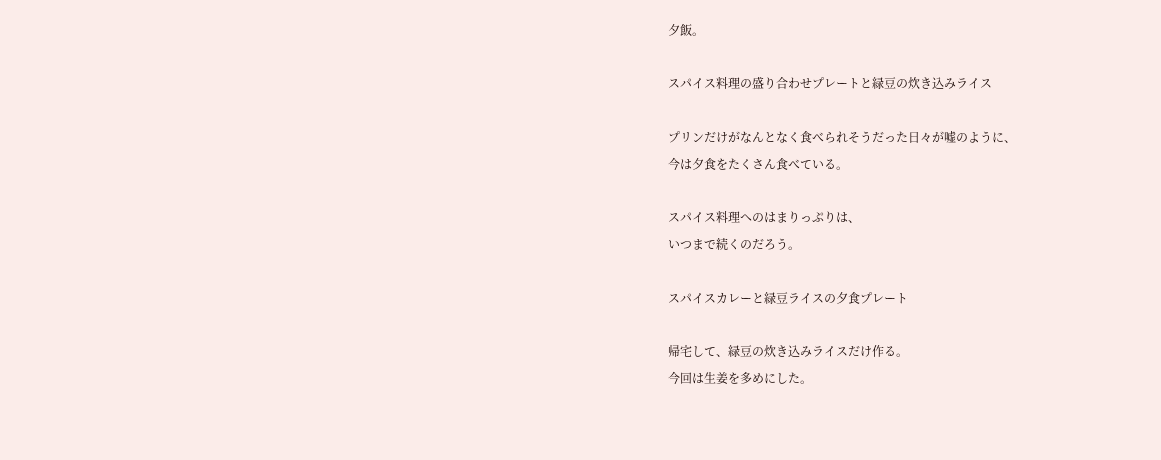夕飯。

スパイス料理の盛り合わせプレートと緑豆の炊き込みライス

プリンだけがなんとなく食べられそうだった日々が嘘のように、
今は夕食をたくさん食べている。

スパイス料理へのはまりっぷりは、
いつまで続くのだろう。

スパイスカレーと緑豆ライスの夕食プレート

帰宅して、緑豆の炊き込みライスだけ作る。
今回は生姜を多めにした。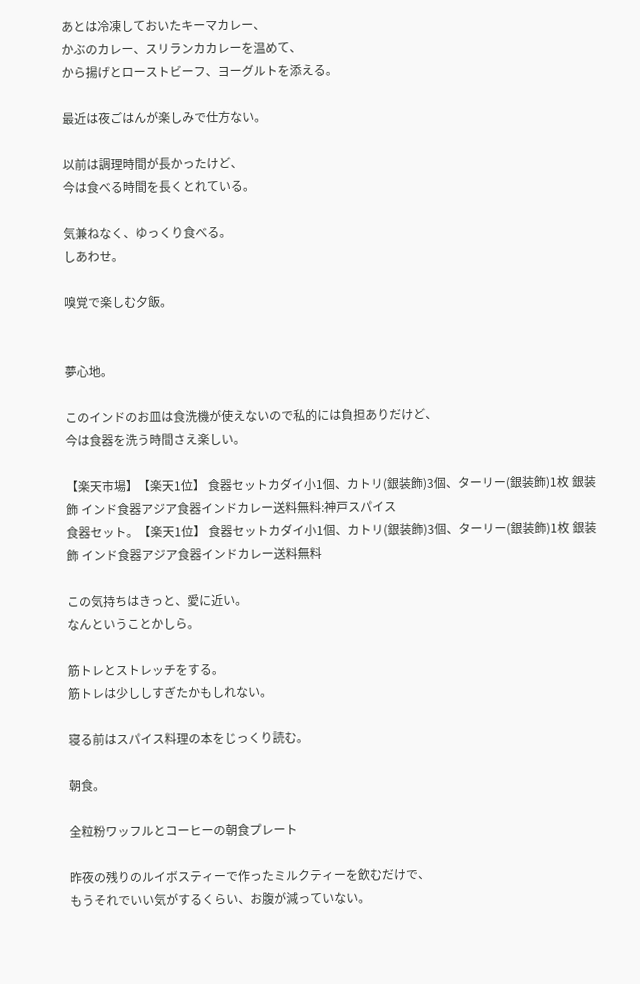あとは冷凍しておいたキーマカレー、
かぶのカレー、スリランカカレーを温めて、
から揚げとローストビーフ、ヨーグルトを添える。

最近は夜ごはんが楽しみで仕方ない。

以前は調理時間が長かったけど、
今は食べる時間を長くとれている。

気兼ねなく、ゆっくり食べる。
しあわせ。

嗅覚で楽しむ夕飯。


夢心地。

このインドのお皿は食洗機が使えないので私的には負担ありだけど、
今は食器を洗う時間さえ楽しい。

【楽天市場】【楽天1位】 食器セットカダイ小1個、カトリ(銀装飾)3個、ターリー(銀装飾)1枚 銀装飾 インド食器アジア食器インドカレー送料無料:神戸スパイス
食器セット。【楽天1位】 食器セットカダイ小1個、カトリ(銀装飾)3個、ターリー(銀装飾)1枚 銀装飾 インド食器アジア食器インドカレー送料無料

この気持ちはきっと、愛に近い。
なんということかしら。

筋トレとストレッチをする。
筋トレは少ししすぎたかもしれない。

寝る前はスパイス料理の本をじっくり読む。

朝食。

全粒粉ワッフルとコーヒーの朝食プレート

昨夜の残りのルイボスティーで作ったミルクティーを飲むだけで、
もうそれでいい気がするくらい、お腹が減っていない。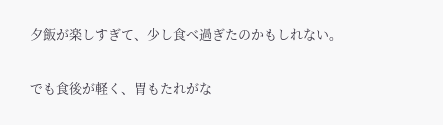夕飯が楽しすぎて、少し食べ過ぎたのかもしれない。

でも食後が軽く、胃もたれがな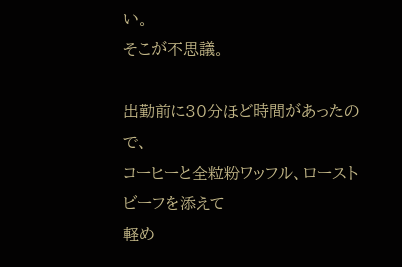い。
そこが不思議。

出勤前に30分ほど時間があったので、
コーヒーと全粒粉ワッフル、ローストビーフを添えて
軽め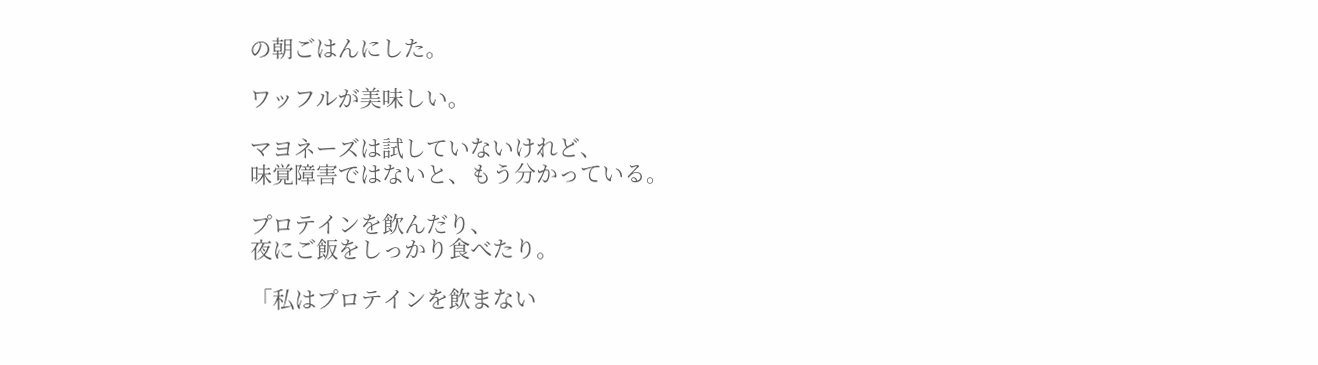の朝ごはんにした。

ワッフルが美味しい。

マヨネーズは試していないけれど、
味覚障害ではないと、もう分かっている。

プロテインを飲んだり、
夜にご飯をしっかり食べたり。

「私はプロテインを飲まない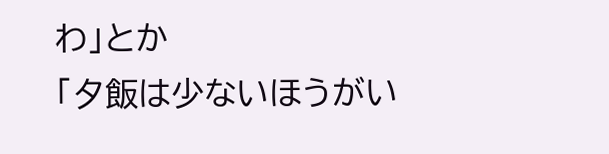わ」とか
「夕飯は少ないほうがい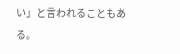い」と言われることもある。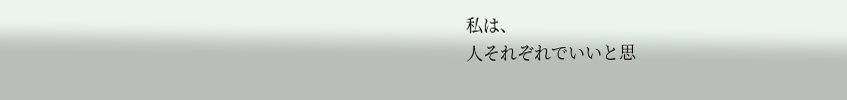私は、
人それぞれでいいと思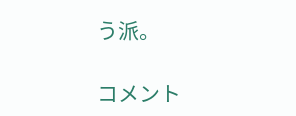う派。

コメント